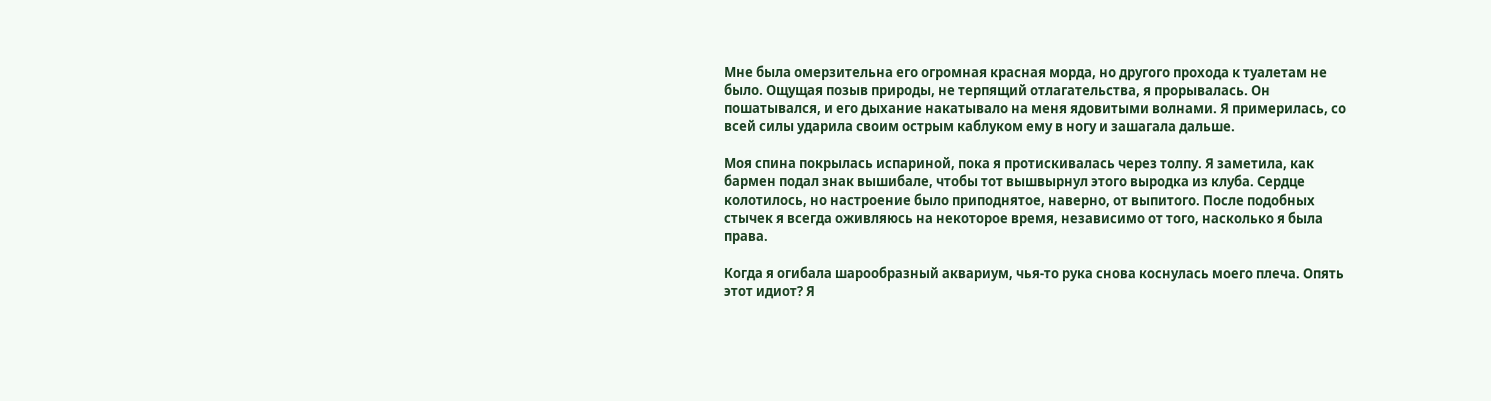Мне была омерзительна его огромная красная морда, но другого прохода к туалетам не было. Ощущая позыв природы, не терпящий отлагательства, я прорывалась. Он пошатывался, и его дыхание накатывало на меня ядовитыми волнами. Я примерилась, со всей силы ударила своим острым каблуком ему в ногу и зашагала дальше.

Моя спина покрылась испариной, пока я протискивалась через толпу. Я заметила, как бармен подал знак вышибале, чтобы тот вышвырнул этого выродка из клуба. Сердце колотилось, но настроение было приподнятое, наверно, от выпитого. После подобных стычек я всегда оживляюсь на некоторое время, независимо от того, насколько я была права.

Когда я огибала шарообразный аквариум, чья-то рука снова коснулась моего плеча. Опять этот идиот? Я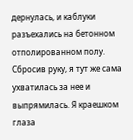дернулась, и каблуки разъехались на бетонном отполированном полу. Сбросив руку, я тут же сама ухватилась за нее и выпрямилась. Я краешком глаза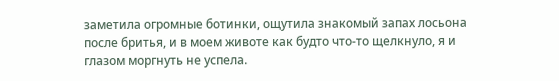заметила огромные ботинки, ощутила знакомый запах лосьона после бритья, и в моем животе как будто что-то щелкнуло, я и глазом моргнуть не успела.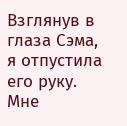Взглянув в глаза Сэма, я отпустила его руку. Мне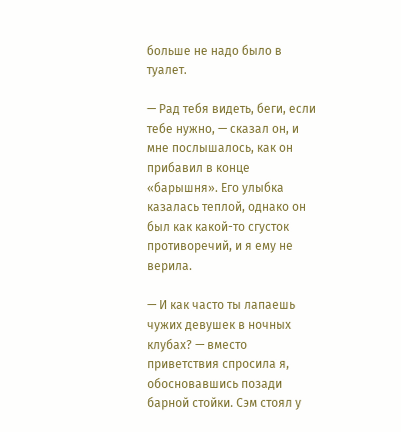больше не надо было в туалет.

— Рад тебя видеть, беги, если тебе нужно, — сказал он, и мне послышалось, как он прибавил в конце «барышня». Его улыбка казалась теплой, однако он был как какой-то сгусток противоречий, и я ему не верила.

— И как часто ты лапаешь чужих девушек в ночных клубах? — вместо приветствия спросила я, обосновавшись позади барной стойки. Сэм стоял у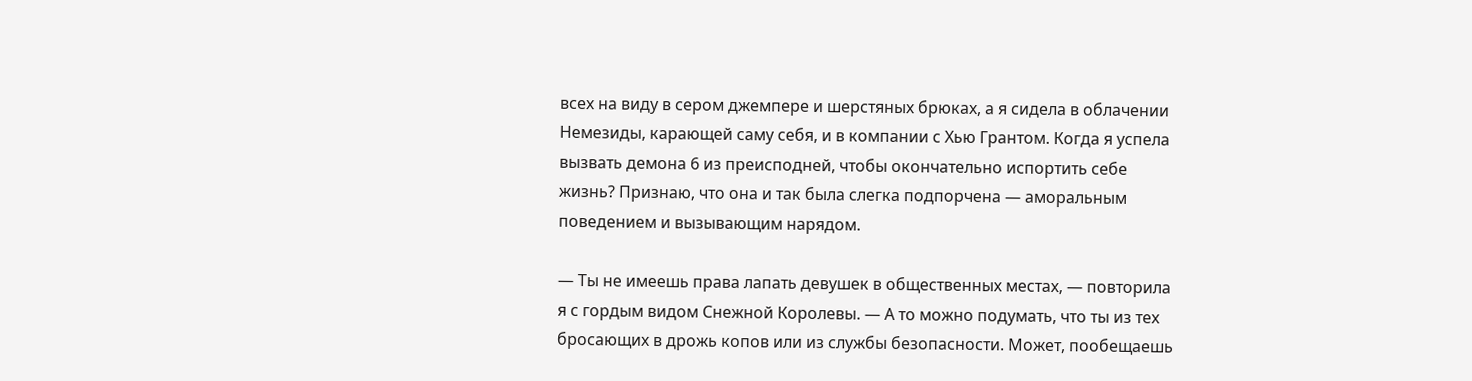всех на виду в сером джемпере и шерстяных брюках, а я сидела в облачении Немезиды, карающей саму себя, и в компании с Хью Грантом. Когда я успела вызвать демона 6 из преисподней, чтобы окончательно испортить себе жизнь? Признаю, что она и так была слегка подпорчена — аморальным поведением и вызывающим нарядом.

— Ты не имеешь права лапать девушек в общественных местах, — повторила я с гордым видом Снежной Королевы. — А то можно подумать, что ты из тех бросающих в дрожь копов или из службы безопасности. Может, пообещаешь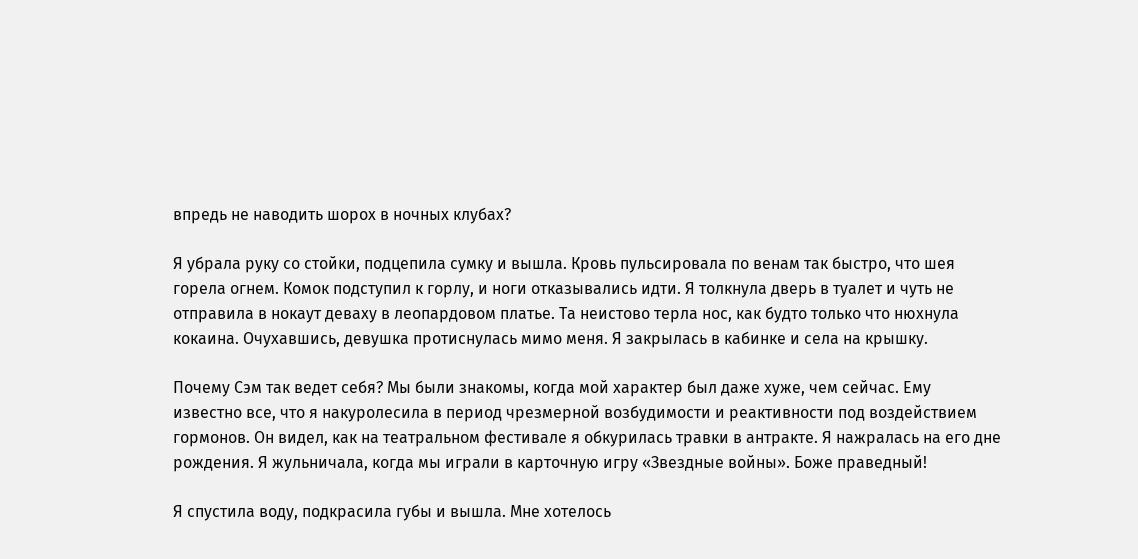впредь не наводить шорох в ночных клубах?

Я убрала руку со стойки, подцепила сумку и вышла. Кровь пульсировала по венам так быстро, что шея горела огнем. Комок подступил к горлу, и ноги отказывались идти. Я толкнула дверь в туалет и чуть не отправила в нокаут деваху в леопардовом платье. Та неистово терла нос, как будто только что нюхнула кокаина. Очухавшись, девушка протиснулась мимо меня. Я закрылась в кабинке и села на крышку.

Почему Сэм так ведет себя? Мы были знакомы, когда мой характер был даже хуже, чем сейчас. Ему известно все, что я накуролесила в период чрезмерной возбудимости и реактивности под воздействием гормонов. Он видел, как на театральном фестивале я обкурилась травки в антракте. Я нажралась на его дне рождения. Я жульничала, когда мы играли в карточную игру «Звездные войны». Боже праведный!

Я спустила воду, подкрасила губы и вышла. Мне хотелось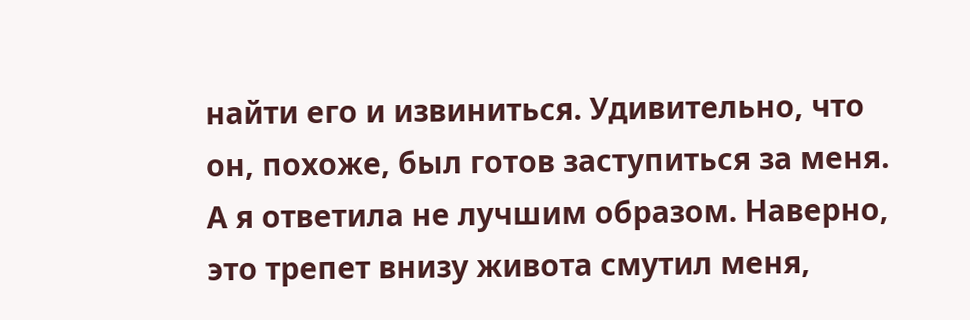найти его и извиниться. Удивительно, что он, похоже, был готов заступиться за меня. А я ответила не лучшим образом. Наверно, это трепет внизу живота смутил меня,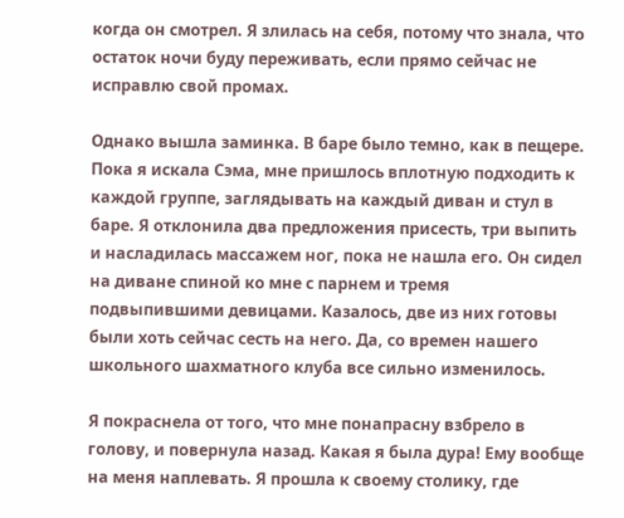когда он смотрел. Я злилась на себя, потому что знала, что остаток ночи буду переживать, если прямо сейчас не исправлю свой промах.

Однако вышла заминка. В баре было темно, как в пещере. Пока я искала Сэма, мне пришлось вплотную подходить к каждой группе, заглядывать на каждый диван и стул в баре. Я отклонила два предложения присесть, три выпить и насладилась массажем ног, пока не нашла его. Он сидел на диване спиной ко мне с парнем и тремя подвыпившими девицами. Казалось, две из них готовы были хоть сейчас сесть на него. Да, со времен нашего школьного шахматного клуба все сильно изменилось.

Я покраснела от того, что мне понапрасну взбрело в голову, и повернула назад. Какая я была дура! Ему вообще на меня наплевать. Я прошла к своему столику, где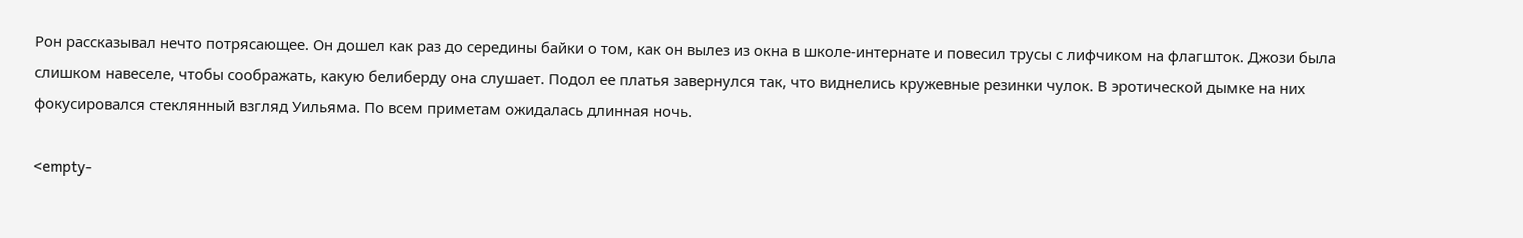Рон рассказывал нечто потрясающее. Он дошел как раз до середины байки о том, как он вылез из окна в школе-интернате и повесил трусы с лифчиком на флагшток. Джози была слишком навеселе, чтобы соображать, какую белиберду она слушает. Подол ее платья завернулся так, что виднелись кружевные резинки чулок. В эротической дымке на них фокусировался стеклянный взгляд Уильяма. По всем приметам ожидалась длинная ночь.

<empty-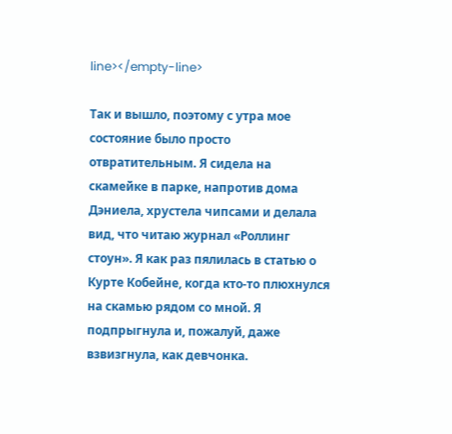line></empty-line>

Так и вышло, поэтому с утра мое состояние было просто отвратительным. Я сидела на скамейке в парке, напротив дома Дэниела, хрустела чипсами и делала вид, что читаю журнал «Роллинг стоун». Я как раз пялилась в статью о Курте Кобейне, когда кто-то плюхнулся на скамью рядом со мной. Я подпрыгнула и, пожалуй, даже взвизгнула, как девчонка.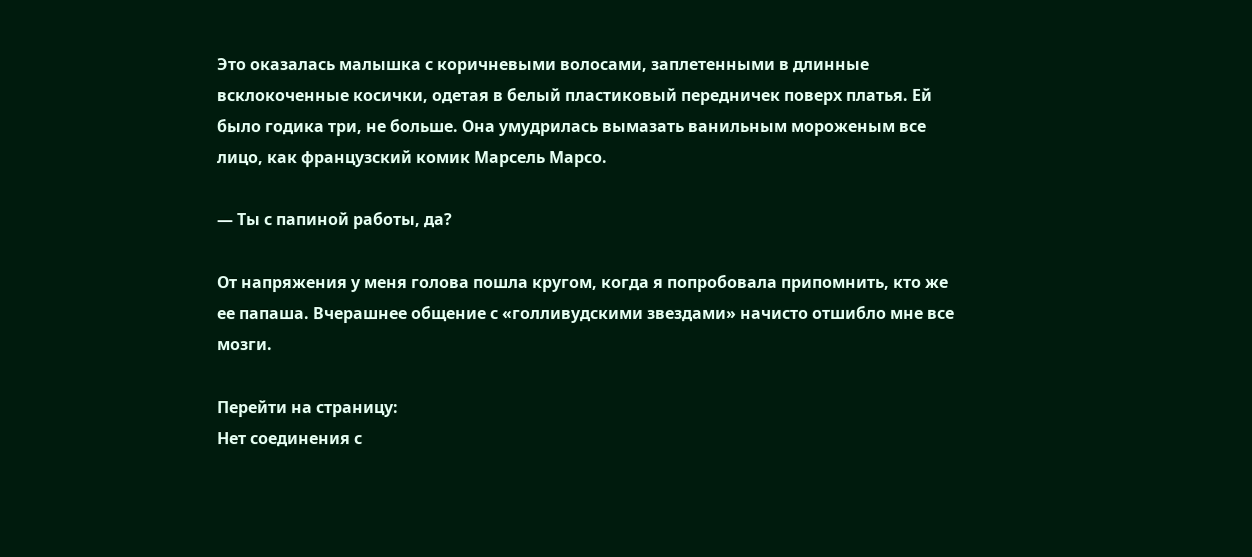Это оказалась малышка с коричневыми волосами, заплетенными в длинные всклокоченные косички, одетая в белый пластиковый передничек поверх платья. Ей было годика три, не больше. Она умудрилась вымазать ванильным мороженым все лицо, как французский комик Марсель Марсо.

— Ты с папиной работы, да?

От напряжения у меня голова пошла кругом, когда я попробовала припомнить, кто же ее папаша. Вчерашнее общение с «голливудскими звездами» начисто отшибло мне все мозги.

Перейти на страницу:
Нет соединения с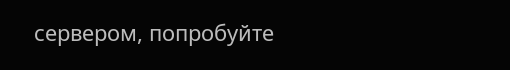сервером, попробуйте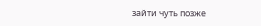зайти чуть позже